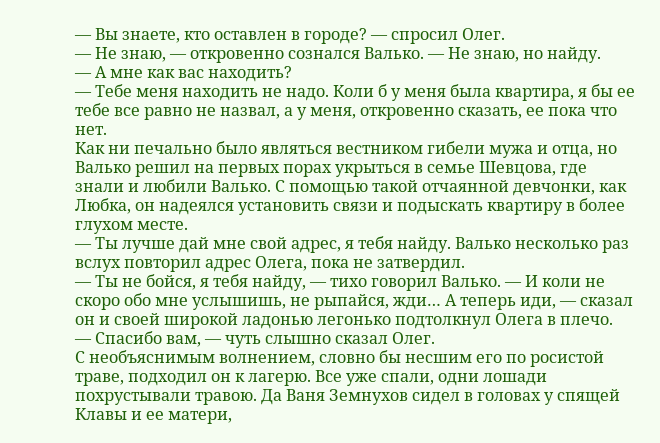— Вы знаете, кто оставлен в городе? — спросил Олег.
— Не знаю, — откровенно сознался Валько. — Не знаю, но найду.
— А мне как вас находить?
— Тебе меня находить не надо. Коли б у меня была квартира, я бы ее тебе все равно не назвал, а у меня, откровенно сказать, ее пока что нет.
Как ни печально было являться вестником гибели мужа и отца, но Валько решил на первых порах укрыться в семье Шевцова, где знали и любили Валько. С помощью такой отчаянной девчонки, как Любка, он надеялся установить связи и подыскать квартиру в более глухом месте.
— Ты лучше дай мне свой адрес, я тебя найду. Валько несколько раз вслух повторил адрес Олега, пока не затвердил.
— Ты не бойся, я тебя найду, — тихо говорил Валько. — И коли не скоро обо мне услышишь, не рыпайся, жди… А теперь иди, — сказал он и своей широкой ладонью легонько подтолкнул Олега в плечо.
— Спасибо вам, — чуть слышно сказал Олег.
С необъяснимым волнением, словно бы несшим его по росистой траве, подходил он к лагерю. Все уже спали, одни лошади похрустывали травою. Да Ваня Земнухов сидел в головах у спящей Клавы и ее матери,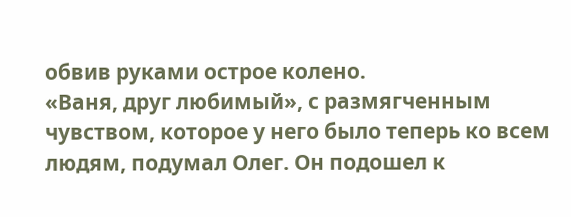обвив руками острое колено.
«Ваня, друг любимый», с размягченным чувством, которое у него было теперь ко всем людям, подумал Олег. Он подошел к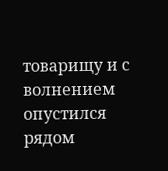товарищу и с волнением опустился рядом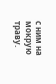с ним на мокрую траву.